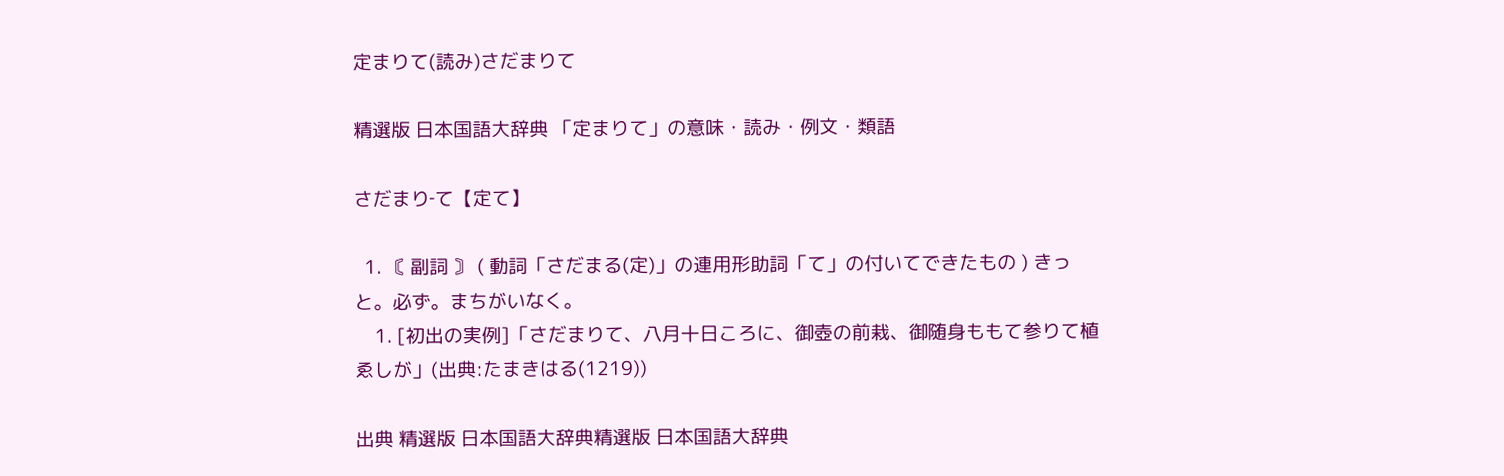定まりて(読み)さだまりて

精選版 日本国語大辞典 「定まりて」の意味・読み・例文・類語

さだまり‐て【定て】

  1. 〘 副詞 〙 ( 動詞「さだまる(定)」の連用形助詞「て」の付いてできたもの ) きっと。必ず。まちがいなく。
    1. [初出の実例]「さだまりて、八月十日ころに、御壺の前栽、御随身ももて参りて植ゑしが」(出典:たまきはる(1219))

出典 精選版 日本国語大辞典精選版 日本国語大辞典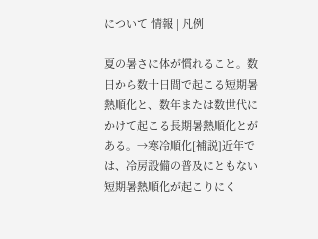について 情報 | 凡例

夏の暑さに体が慣れること。数日から数十日間で起こる短期暑熱順化と、数年または数世代にかけて起こる長期暑熱順化とがある。→寒冷順化[補説]近年では、冷房設備の普及にともない短期暑熱順化が起こりにく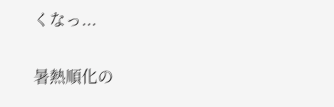くなっ...

暑熱順化の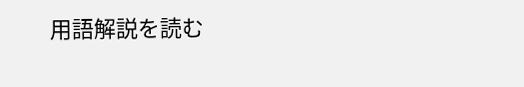用語解説を読む